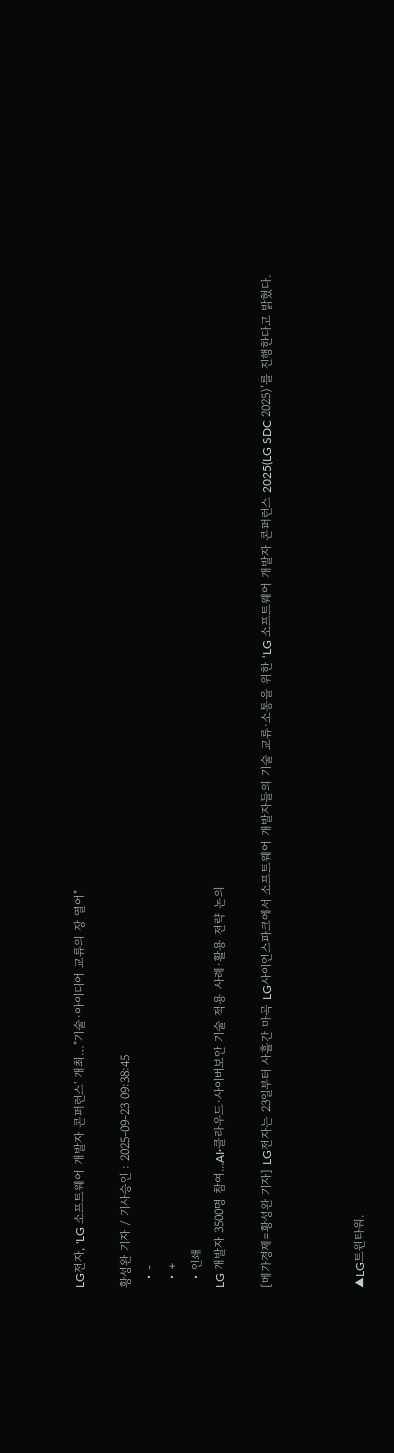LG전자, 'LG 소프트웨어 개발자 콘퍼런스' 개최…"기술·아이디어 교류의 장 열어"

황성완 기자 / 기사승인 : 2025-09-23 09:38:45
  • -
  • +
  • 인쇄
LG 개발자 3500명 참여...AI·클라우드·사이버보안 기술 적용 사례·활용 전략 논의

[메가경제=황성완 기자] LG전자는 23일부터 사흘간 마곡 LG사이언스파크에서 소프트웨어 개발자들의 기술 교류·소통을 위한 ‘LG 소프트웨어 개발자 콘퍼런스 2025(LG SDC 2025)’를 진행한다고 밝혔다.



▲LG트윈타워.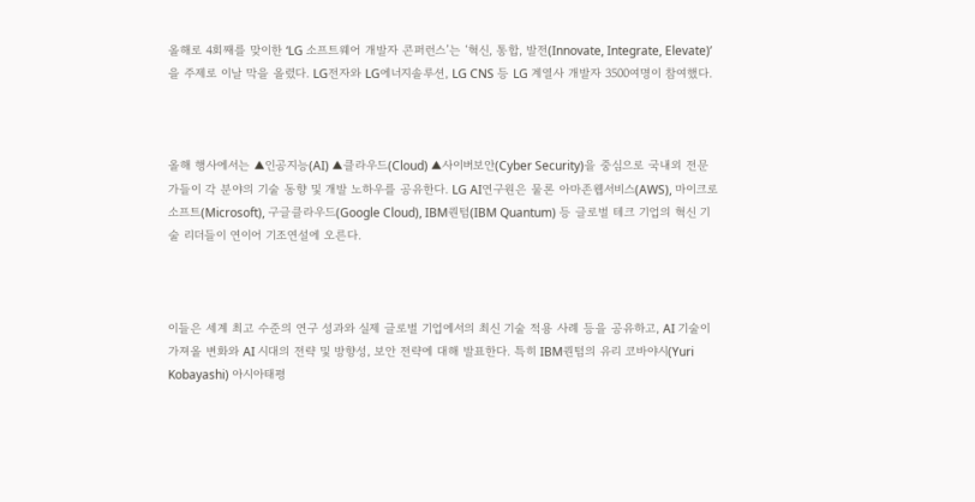올해로 4회째를 맞이한 ‘LG 소프트웨어 개발자 콘퍼런스’는 ‘혁신, 통합, 발전(Innovate, Integrate, Elevate)’을 주제로 이날 막을 올렸다. LG전자와 LG에너지솔루션, LG CNS 등 LG 계열사 개발자 3500여명이 참여했다.



올해 행사에서는 ▲인공지능(AI) ▲클라우드(Cloud) ▲사이버보안(Cyber Security)을 중심으로 국내외 전문가들이 각 분야의 기술 동향 및 개발 노하우를 공유한다. LG AI연구원은 물론 아마존웹서비스(AWS), 마이크로소프트(Microsoft), 구글클라우드(Google Cloud), IBM퀀텀(IBM Quantum) 등 글로벌 테크 기업의 혁신 기술 리더들이 연이어 기조연설에 오른다.



이들은 세계 최고 수준의 연구 성과와 실제 글로벌 기업에서의 최신 기술 적용 사례 등을 공유하고, AI 기술이 가져올 변화와 AI 시대의 전략 및 방향성, 보안 전략에 대해 발표한다. 특히 IBM퀀텀의 유리 코바야시(Yuri Kobayashi) 아시아태평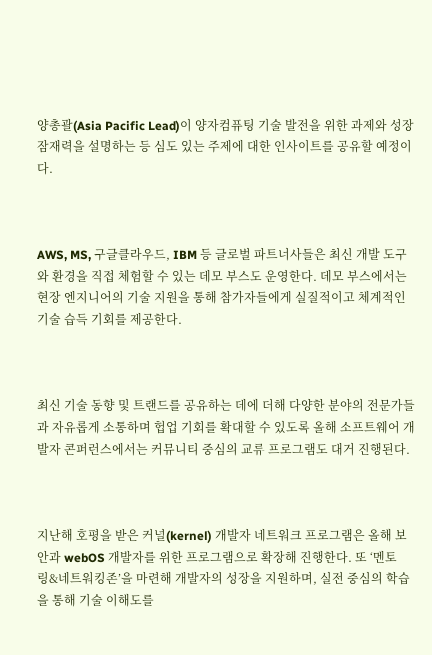양총괄(Asia Pacific Lead)이 양자컴퓨팅 기술 발전을 위한 과제와 성장 잠재력을 설명하는 등 심도 있는 주제에 대한 인사이트를 공유할 예정이다.



AWS, MS, 구글클라우드, IBM 등 글로벌 파트너사들은 최신 개발 도구와 환경을 직접 체험할 수 있는 데모 부스도 운영한다. 데모 부스에서는 현장 엔지니어의 기술 지원을 통해 참가자들에게 실질적이고 체계적인 기술 습득 기회를 제공한다.



최신 기술 동향 및 트랜드를 공유하는 데에 더해 다양한 분야의 전문가들과 자유롭게 소통하며 헙업 기회를 확대할 수 있도록 올해 소프트웨어 개발자 콘퍼런스에서는 커뮤니티 중심의 교류 프로그램도 대거 진행된다.



지난해 호평을 받은 커널(kernel) 개발자 네트워크 프로그램은 올해 보안과 webOS 개발자를 위한 프로그램으로 확장해 진행한다. 또 ‘멘토링&네트워킹존’을 마련해 개발자의 성장을 지원하며, 실전 중심의 학습을 통해 기술 이해도를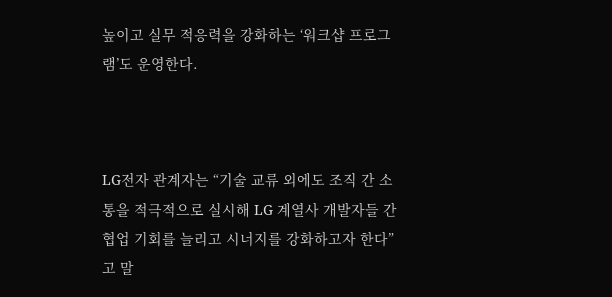높이고 실무 적응력을 강화하는 ‘워크샵 프로그램’도 운영한다.



LG전자 관계자는 “기술 교류 외에도 조직 간 소통을 적극적으로 실시해 LG 계열사 개발자들 간 협업 기회를 늘리고 시너지를 강화하고자 한다”고 말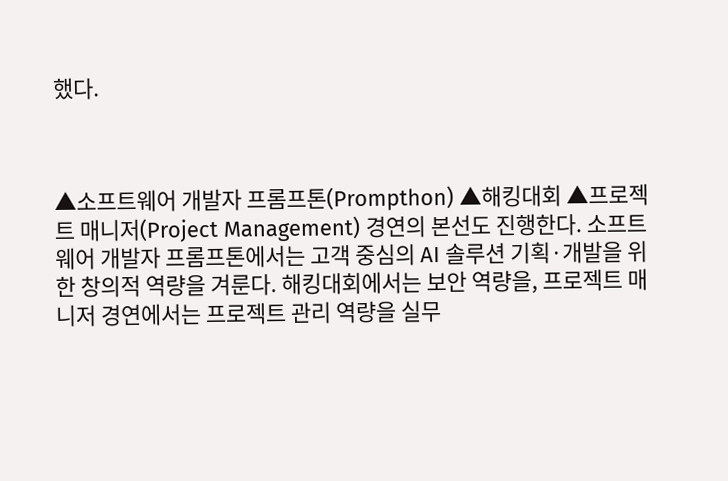했다.



▲소프트웨어 개발자 프롬프톤(Prompthon) ▲해킹대회 ▲프로젝트 매니저(Project Management) 경연의 본선도 진행한다. 소프트웨어 개발자 프롬프톤에서는 고객 중심의 AI 솔루션 기획·개발을 위한 창의적 역량을 겨룬다. 해킹대회에서는 보안 역량을, 프로젝트 매니저 경연에서는 프로젝트 관리 역량을 실무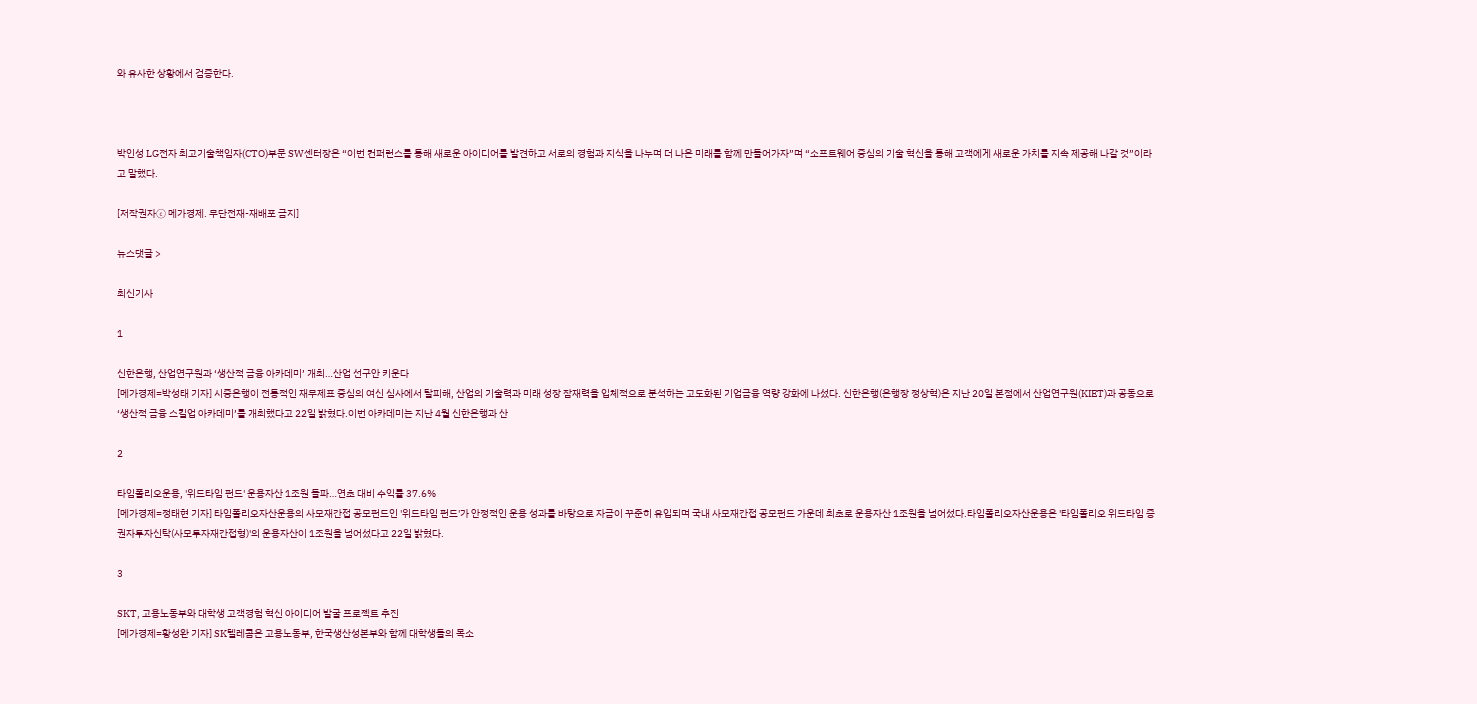와 유사한 상황에서 검증한다.



박인성 LG전자 최고기술책임자(CTO)부문 SW센터장은 “이번 컨퍼런스를 통해 새로운 아이디어를 발견하고 서로의 경험과 지식을 나누며 더 나은 미래를 함께 만들어가자”며 “소프트웨어 중심의 기술 혁신을 통해 고객에게 새로운 가치를 지속 제공해 나갈 것”이라고 말했다.

[저작권자ⓒ 메가경제. 무단전재-재배포 금지]

뉴스댓글 >

최신기사

1

신한은행, 산업연구원과 ‘생산적 금융 아카데미’ 개최…산업 선구안 키운다
[메가경제=박성태 기자] 시중은행이 전통적인 재무제표 중심의 여신 심사에서 탈피해, 산업의 기술력과 미래 성장 잠재력을 입체적으로 분석하는 고도화된 기업금융 역량 강화에 나섰다. 신한은행(은행장 정상혁)은 지난 20일 본점에서 산업연구원(KIET)과 공동으로 ‘생산적 금융 스킬업 아카데미’를 개최했다고 22일 밝혔다.이번 아카데미는 지난 4월 신한은행과 산

2

타임폴리오운용, '위드타임 펀드' 운용자산 1조원 돌파…연초 대비 수익률 37.6%
[메가경제=정태현 기자] 타임폴리오자산운용의 사모재간접 공모펀드인 '위드타임 펀드'가 안정적인 운용 성과를 바탕으로 자금이 꾸준히 유입되며 국내 사모재간접 공모펀드 가운데 최초로 운용자산 1조원을 넘어섰다.타임폴리오자산운용은 '타임폴리오 위드타임 증권자투자신탁(사모투자재간접형)'의 운용자산이 1조원을 넘어섰다고 22일 밝혔다.

3

SKT, 고용노동부와 대학생 고객경험 혁신 아이디어 발굴 프로젝트 추진
[메가경제=황성완 기자] SK텔레콤은 고용노동부, 한국생산성본부와 함께 대학생들의 목소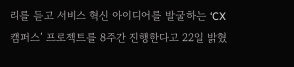리를 듣고 서비스 혁신 아이디어를 발굴하는 ‘CX 캠퍼스’ 프로젝트를 8주간 진행한다고 22일 밝혔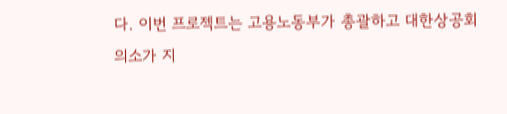다. 이번 프로젝트는 고용노동부가 총괄하고 대한상공회의소가 지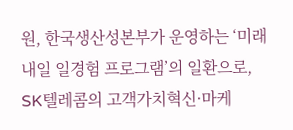원, 한국생산성본부가 운영하는 ‘미래내일 일경험 프로그램’의 일환으로, SK텔레콤의 고객가치혁신·마케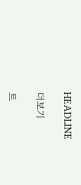HEADLINE

더보기

트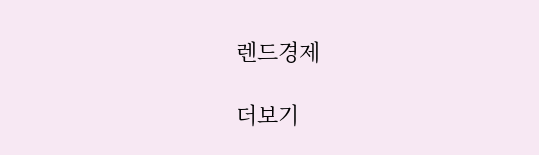렌드경제

더보기